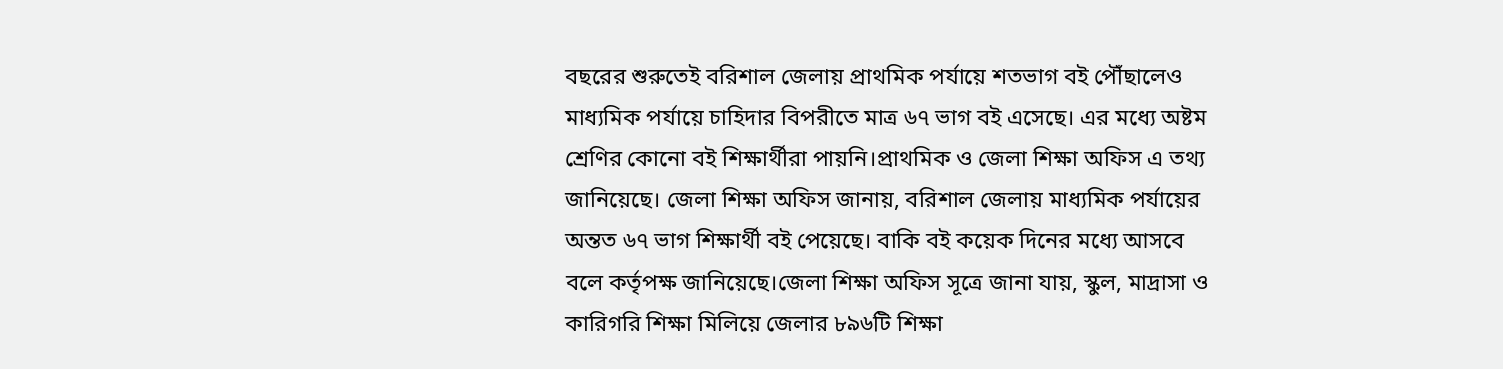বছরের শুরুতেই বরিশাল জেলায় প্রাথমিক পর্যায়ে শতভাগ বই পৌঁছালেও মাধ্যমিক পর্যায়ে চাহিদার বিপরীতে মাত্র ৬৭ ভাগ বই এসেছে। এর মধ্যে অষ্টম শ্রেণির কোনো বই শিক্ষার্থীরা পায়নি।প্রাথমিক ও জেলা শিক্ষা অফিস এ তথ্য জানিয়েছে। জেলা শিক্ষা অফিস জানায়, বরিশাল জেলায় মাধ্যমিক পর্যায়ের অন্তত ৬৭ ভাগ শিক্ষার্থী বই পেয়েছে। বাকি বই কয়েক দিনের মধ্যে আসবে বলে কর্তৃপক্ষ জানিয়েছে।জেলা শিক্ষা অফিস সূত্রে জানা যায়, স্কুল, মাদ্রাসা ও কারিগরি শিক্ষা মিলিয়ে জেলার ৮৯৬টি শিক্ষা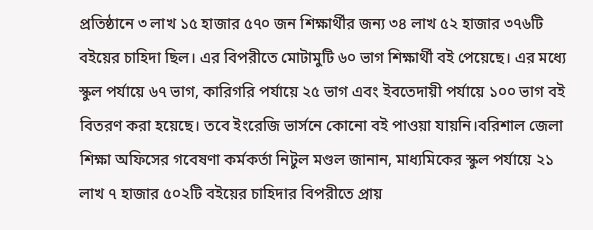প্রতিষ্ঠানে ৩ লাখ ১৫ হাজার ৫৭০ জন শিক্ষার্থীর জন্য ৩৪ লাখ ৫২ হাজার ৩৭৬টি বইয়ের চাহিদা ছিল। এর বিপরীতে মোটামুটি ৬০ ভাগ শিক্ষার্থী বই পেয়েছে। এর মধ্যে স্কুল পর্যায়ে ৬৭ ভাগ, কারিগরি পর্যায়ে ২৫ ভাগ এবং ইবতেদায়ী পর্যায়ে ১০০ ভাগ বই বিতরণ করা হয়েছে। তবে ইংরেজি ভার্সনে কোনো বই পাওয়া যায়নি।বরিশাল জেলা শিক্ষা অফিসের গবেষণা কর্মকর্তা নিটুল মণ্ডল জানান, মাধ্যমিকের স্কুল পর্যায়ে ২১ লাখ ৭ হাজার ৫০২টি বইয়ের চাহিদার বিপরীতে প্রায়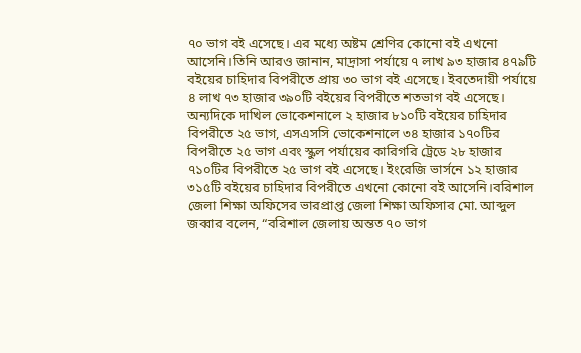৭০ ভাগ বই এসেছে। এর মধ্যে অষ্টম শ্রেণির কোনো বই এখনো আসেনি।তিনি আরও জানান, মাদ্রাসা পর্যায়ে ৭ লাখ ৯৩ হাজার ৪৭৯টি বইয়ের চাহিদার বিপরীতে প্রায় ৩০ ভাগ বই এসেছে। ইবতেদায়ী পর্যায়ে ৪ লাখ ৭৩ হাজার ৩৯০টি বইয়ের বিপরীতে শতভাগ বই এসেছে। অন্যদিকে দাখিল ভোকেশনালে ২ হাজার ৮১০টি বইয়ের চাহিদার বিপরীতে ২৫ ভাগ, এসএসসি ভোকেশনালে ৩৪ হাজার ১৭০টির বিপরীতে ২৫ ভাগ এবং স্কুল পর্যায়ের কারিগরি ট্রেডে ২৮ হাজার ৭১০টির বিপরীতে ২৫ ভাগ বই এসেছে। ইংরেজি ভার্সনে ১২ হাজার ৩১৫টি বইয়ের চাহিদার বিপরীতে এখনো কোনো বই আসেনি।বরিশাল জেলা শিক্ষা অফিসের ভারপ্রাপ্ত জেলা শিক্ষা অফিসার মো. আব্দুল জব্বার বলেন, “বরিশাল জেলায় অন্তত ৭০ ভাগ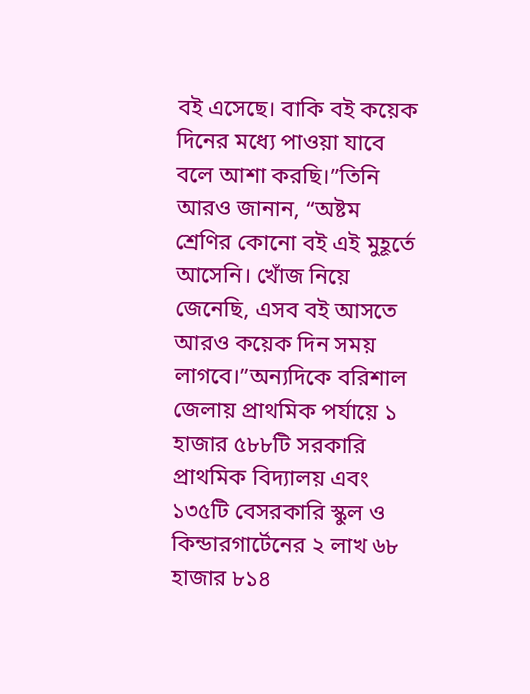বই এসেছে। বাকি বই কয়েক দিনের মধ্যে পাওয়া যাবে বলে আশা করছি।”তিনি আরও জানান, “অষ্টম শ্রেণির কোনো বই এই মুহূর্তে আসেনি। খোঁজ নিয়ে জেনেছি, এসব বই আসতে আরও কয়েক দিন সময় লাগবে।”অন্যদিকে বরিশাল জেলায় প্রাথমিক পর্যায়ে ১ হাজার ৫৮৮টি সরকারি প্রাথমিক বিদ্যালয় এবং ১৩৫টি বেসরকারি স্কুল ও কিন্ডারগার্টেনের ২ লাখ ৬৮ হাজার ৮১৪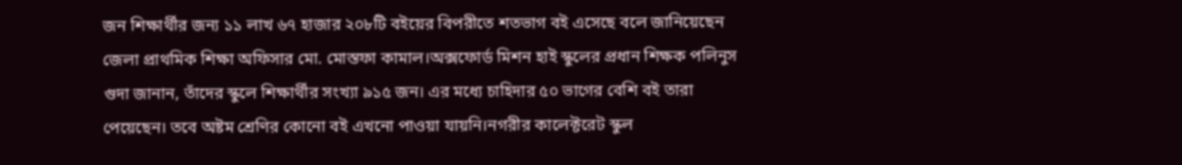জন শিক্ষার্থীর জন্য ১১ লাখ ৬৭ হাজার ২০৮টি বইয়ের বিপরীতে শতভাগ বই এসেছে বলে জানিয়েছেন জেলা প্রাথমিক শিক্ষা অফিসার মো. মোস্তফা কামাল।অক্সফোর্ড মিশন হাই স্কুলের প্রধান শিক্ষক পলিনুস গুদা জানান, তাঁদের স্কুলে শিক্ষার্থীর সংখ্যা ৯১৫ জন। এর মধ্যে চাহিদার ৫০ ভাগের বেশি বই তারা পেয়েছেন। তবে অষ্টম শ্রেণির কোনো বই এখনো পাওয়া যায়নি।নগরীর কালেক্টরেট স্কুল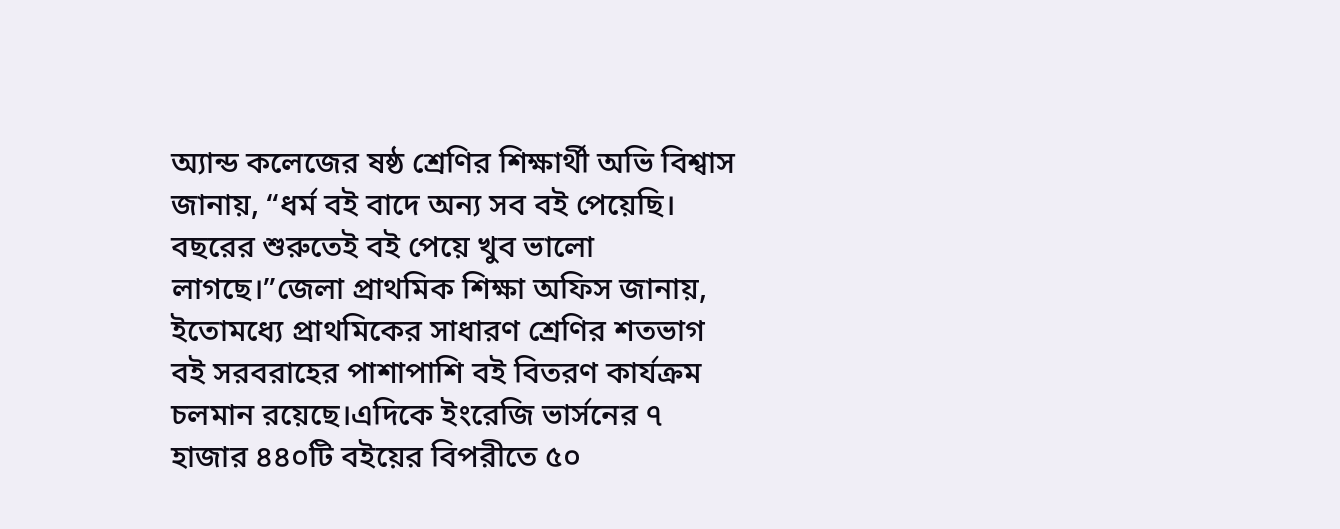অ্যান্ড কলেজের ষষ্ঠ শ্রেণির শিক্ষার্থী অভি বিশ্বাস জানায়, “ধর্ম বই বাদে অন্য সব বই পেয়েছি। বছরের শুরুতেই বই পেয়ে খুব ভালো লাগছে।”জেলা প্রাথমিক শিক্ষা অফিস জানায়, ইতোমধ্যে প্রাথমিকের সাধারণ শ্রেণির শতভাগ বই সরবরাহের পাশাপাশি বই বিতরণ কার্যক্রম চলমান রয়েছে।এদিকে ইংরেজি ভার্সনের ৭ হাজার ৪৪০টি বইয়ের বিপরীতে ৫০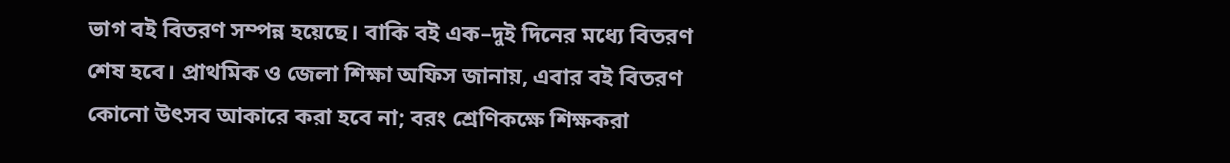ভাগ বই বিতরণ সম্পন্ন হয়েছে। বাকি বই এক–দুই দিনের মধ্যে বিতরণ শেষ হবে। প্রাথমিক ও জেলা শিক্ষা অফিস জানায়, এবার বই বিতরণ কোনো উৎসব আকারে করা হবে না; বরং শ্রেণিকক্ষে শিক্ষকরা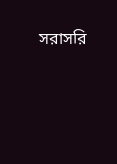সরাসরি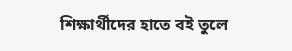শিক্ষার্থীদের হাতে বই তুলে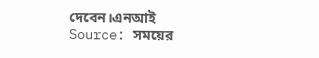দেবেন।এনআই
Source: সময়ের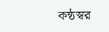কন্ঠস্বর